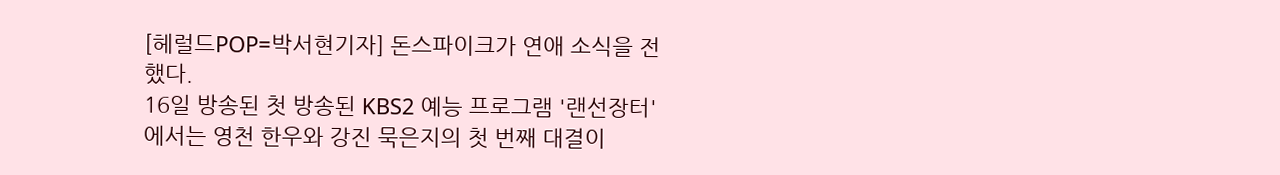[헤럴드POP=박서현기자] 돈스파이크가 연애 소식을 전했다.
16일 방송된 첫 방송된 KBS2 예능 프로그램 '랜선장터'에서는 영천 한우와 강진 묵은지의 첫 번째 대결이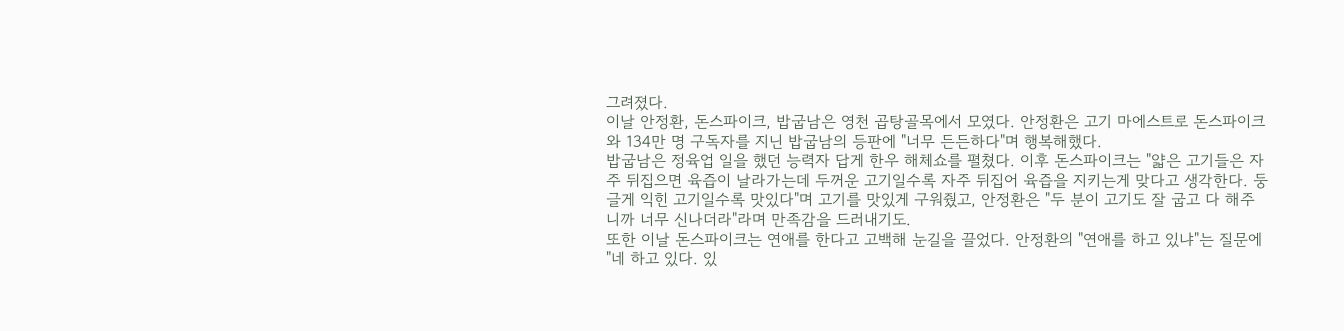그려졌다.
이날 안정환, 돈스파이크, 밥굽남은 영천 곱탕골목에서 모였다. 안정환은 고기 마에스트로 돈스파이크와 134만 명 구독자를 지닌 밥굽남의 등판에 "너무 든든하다"며 행복해했다.
밥굽남은 정육업 일을 했던 능력자 답게 한우 해체쇼를 펼쳤다. 이후 돈스파이크는 "얇은 고기들은 자주 뒤집으면 육즙이 날라가는데 두꺼운 고기일수록 자주 뒤집어 육즙을 지키는게 맞다고 생각한다. 둥글게 익힌 고기일수록 맛있다"며 고기를 맛있게 구워줬고, 안정환은 "두 분이 고기도 잘 굽고 다 해주니까 너무 신나더라"라며 만족감을 드러내기도.
또한 이날 돈스파이크는 연애를 한다고 고백해 눈길을 끌었다. 안정환의 "연애를 하고 있냐"는 질문에 "네 하고 있다. 있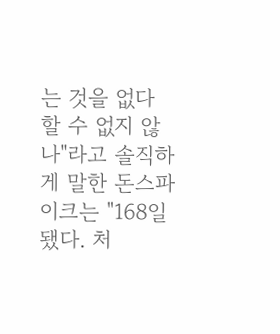는 것을 없다 할 수 없지 않나"라고 솔직하게 말한 돈스파이크는 "168일 됐다. 처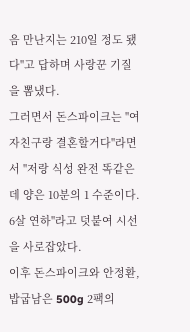음 만난지는 210일 정도 됐다"고 답하며 사랑꾼 기질을 뽐냈다.
그러면서 돈스파이크는 "여자친구랑 결혼할거다"라면서 "저랑 식성 완전 똑같은데 양은 10분의 1 수준이다. 6살 연하"라고 덧붙여 시선을 사로잡았다.
이후 돈스파이크와 안정환, 밥굽남은 500g 2팩의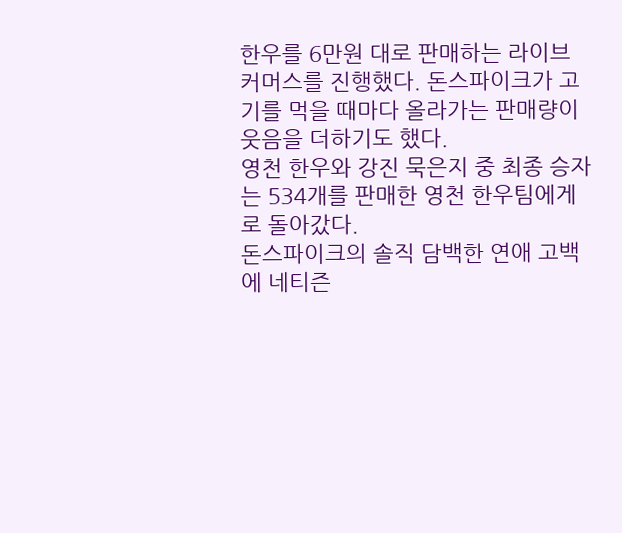한우를 6만원 대로 판매하는 라이브 커머스를 진행했다. 돈스파이크가 고기를 먹을 때마다 올라가는 판매량이 웃음을 더하기도 했다.
영천 한우와 강진 묵은지 중 최종 승자는 534개를 판매한 영천 한우팀에게로 돌아갔다.
돈스파이크의 솔직 담백한 연애 고백에 네티즌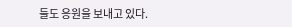들도 응원을 보내고 있다.